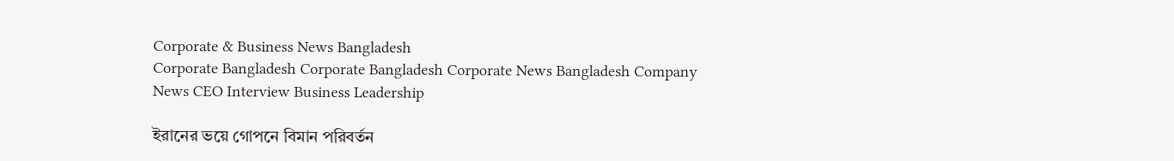Corporate & Business News Bangladesh
Corporate Bangladesh Corporate Bangladesh Corporate News Bangladesh Company News CEO Interview Business Leadership

ইরানের ভয়ে গোপনে বিমান পরিবর্তন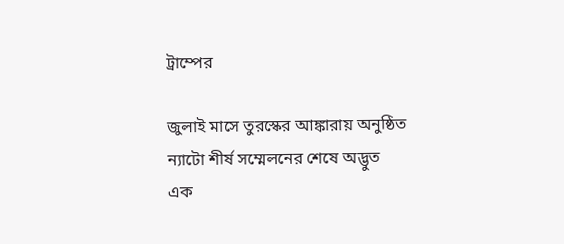ট্রাম্পের

জুলাই মাসে তুরস্কের আঙ্কারায় অনুষ্ঠিত ন্যাটো শীর্ষ সম্মেলনের শেষে অদ্ভুত এক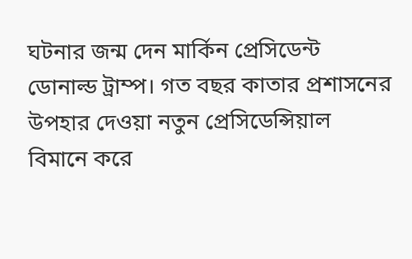ঘটনার জন্ম দেন মার্কিন প্রেসিডেন্ট ডোনাল্ড ট্রাম্প। গত বছর কাতার প্রশাসনের উপহার দেওয়া নতুন প্রেসিডেন্সিয়াল বিমানে করে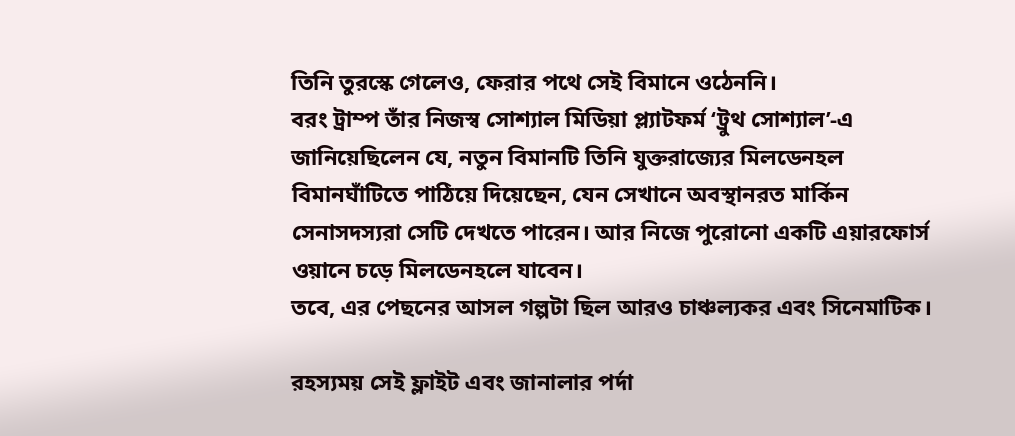তিনি তুরস্কে গেলেও, ফেরার পথে সেই বিমানে ওঠেননি।
বরং ট্রাম্প তাঁর নিজস্ব সোশ্যাল মিডিয়া প্ল্যাটফর্ম ‘ট্রুথ সোশ্যাল’-এ জানিয়েছিলেন যে, নতুন বিমানটি তিনি যুক্তরাজ্যের মিলডেনহল বিমানঘাঁটিতে পাঠিয়ে দিয়েছেন, যেন সেখানে অবস্থানরত মার্কিন সেনাসদস্যরা সেটি দেখতে পারেন। আর নিজে পুরোনো একটি এয়ারফোর্স ওয়ানে চড়ে মিলডেনহলে যাবেন।
তবে, এর পেছনের আসল গল্পটা ছিল আরও চাঞ্চল্যকর এবং সিনেমাটিক।

রহস্যময় সেই ফ্লাইট এবং জানালার পর্দা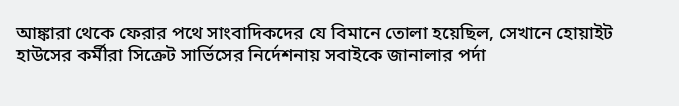আঙ্কারা থেকে ফেরার পথে সাংবাদিকদের যে বিমানে তোলা হয়েছিল, সেখানে হোয়াইট হাউসের কর্মীরা সিক্রেট সার্ভিসের নির্দেশনায় সবাইকে জানালার পর্দা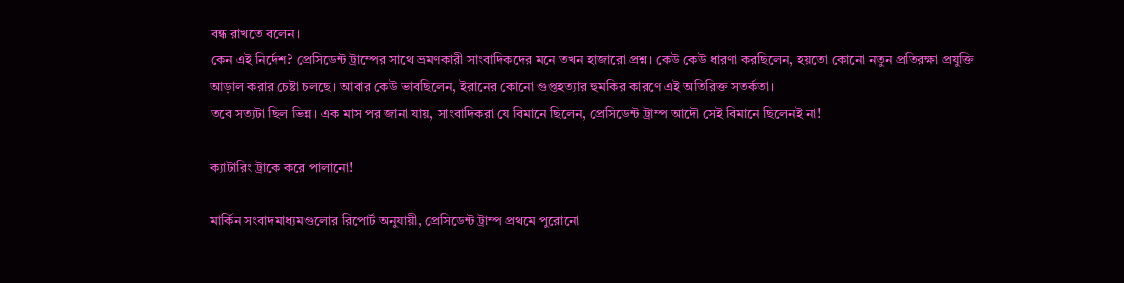বন্ধ রাখতে বলেন।
কেন এই নির্দেশ? প্রেসিডেন্ট ট্রাম্পের সাথে ভ্রমণকারী সাংবাদিকদের মনে তখন হাজারো প্রশ্ন। কেউ কেউ ধারণা করছিলেন, হয়তো কোনো নতুন প্রতিরক্ষা প্রযুক্তি আড়াল করার চেষ্টা চলছে। আবার কেউ ভাবছিলেন, ইরানের কোনো গুপ্তহত্যার হুমকির কারণে এই অতিরিক্ত সতর্কতা।
তবে সত্যটা ছিল ভিন্ন। এক মাস পর জানা যায়, সাংবাদিকরা যে বিমানে ছিলেন, প্রেসিডেন্ট ট্রাম্প আদৌ সেই বিমানে ছিলেনই না!

ক্যাটারিং ট্রাকে করে পালানো!

মার্কিন সংবাদমাধ্যমগুলোর রিপোর্ট অনুযায়ী, প্রেসিডেন্ট ট্রাম্প প্রথমে পুরোনো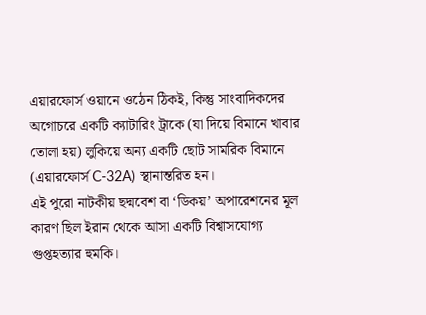এয়ারফোর্স ওয়ানে ওঠেন ঠিকই, কিন্তু সাংবাদিকদের অগোচরে একটি ক্যাটারিং ট্রাকে (যা দিয়ে বিমানে খাবার তোলা হয়) লুকিয়ে অন্য একটি ছোট সামরিক বিমানে (এয়ারফোর্স C-32A) স্থানান্তরিত হন।
এই পুরো নাটকীয় ছদ্মবেশ বা ‘ডিকয়’ অপারেশনের মূল কারণ ছিল ইরান থেকে আসা একটি বিশ্বাসযোগ্য গুপ্তহত্যার হুমকি।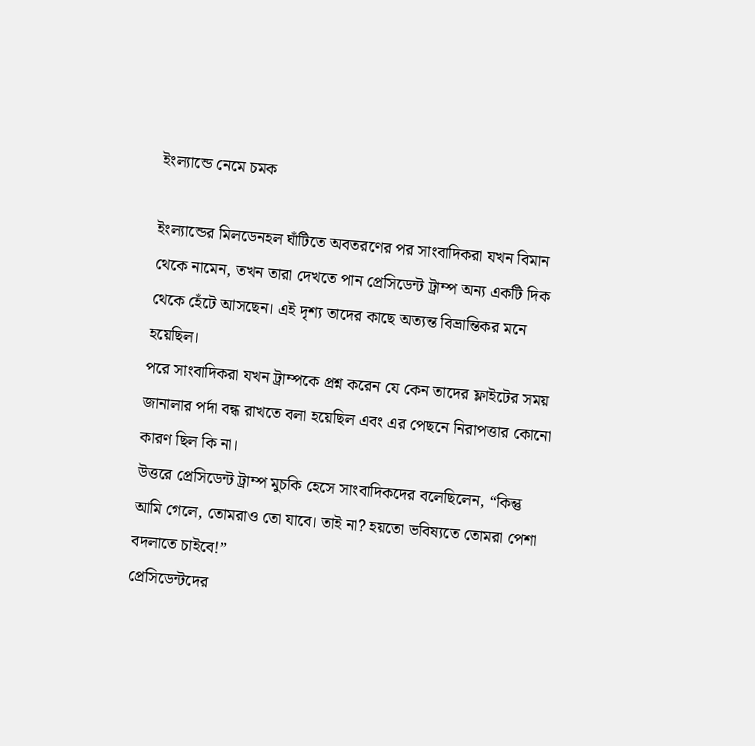ইংল্যান্ডে নেমে চমক

ইংল্যান্ডের মিলডেনহল ঘাঁটিতে অবতরণের পর সাংবাদিকরা যখন বিমান থেকে নামেন, তখন তারা দেখতে পান প্রেসিডেন্ট ট্রাম্প অন্য একটি দিক থেকে হেঁটে আসছেন। এই দৃশ্য তাদের কাছে অত্যন্ত বিভ্রান্তিকর মনে হয়েছিল।
পরে সাংবাদিকরা যখন ট্রাম্পকে প্রশ্ন করেন যে কেন তাদের ফ্লাইটের সময় জানালার পর্দা বন্ধ রাখতে বলা হয়েছিল এবং এর পেছনে নিরাপত্তার কোনো কারণ ছিল কি না।
উত্তরে প্রেসিডেন্ট ট্রাম্প মুচকি হেসে সাংবাদিকদের বলেছিলেন, “কিন্তু আমি গেলে, তোমরাও তো যাবে। তাই না? হয়তো ভবিষ্যতে তোমরা পেশা বদলাতে চাইবে!”
প্রেসিডেন্টদের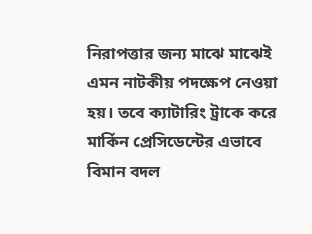নিরাপত্তার জন্য মাঝে মাঝেই এমন নাটকীয় পদক্ষেপ নেওয়া হয়। তবে ক্যাটারিং ট্রাকে করে মার্কিন প্রেসিডেন্টের এভাবে বিমান বদল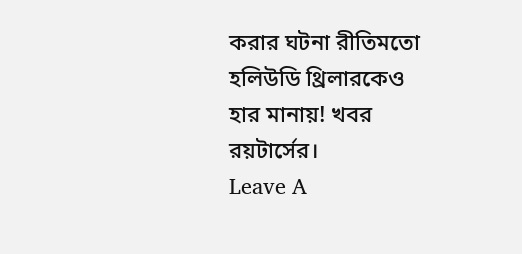করার ঘটনা রীতিমতো হলিউডি থ্রিলারকেও হার মানায়! খবর রয়টার্সের।
Leave A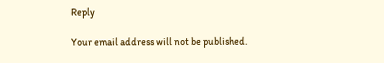Reply

Your email address will not be published.